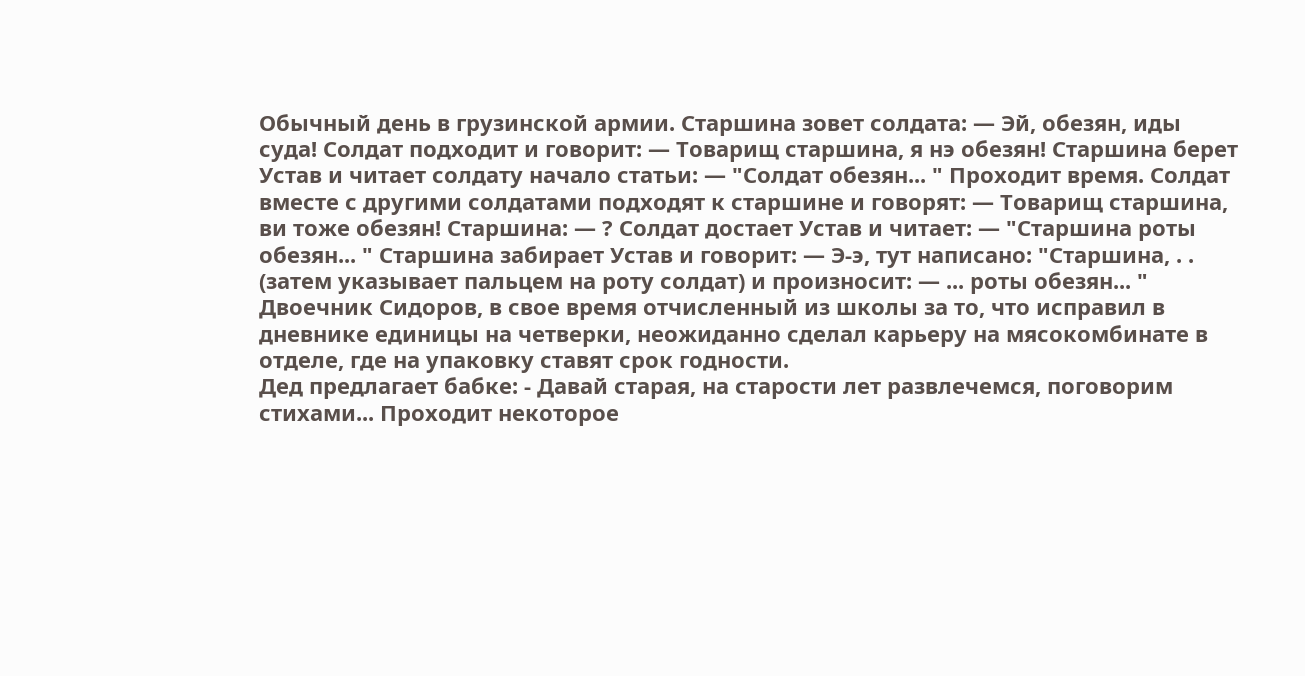Обычный день в грузинской армии. Старшина зовет солдата: — Эй, обезян, иды суда! Солдат подходит и говорит: — Товарищ старшина, я нэ обезян! Старшина берет Устав и читает солдату начало статьи: — "Солдат обезян... " Проходит время. Солдат вместе с другими солдатами подходят к старшине и говорят: — Товарищ старшина, ви тоже обезян! Старшина: — ? Солдат достает Устав и читает: — "Старшина роты обезян... " Старшина забирает Устав и говорит: — Э-э, тут написано: "Старшина, . . (затем указывает пальцем на роту солдат) и произносит: — ... роты обезян... "
Двоечник Сидоров, в свое время отчисленный из школы за то, что исправил в дневнике единицы на четверки, неожиданно сделал карьеру на мясокомбинате в отделе, где на упаковку ставят срок годности.
Дед предлагает бабке: - Давай старая, на старости лет развлечемся, поговорим стихами... Проходит некоторое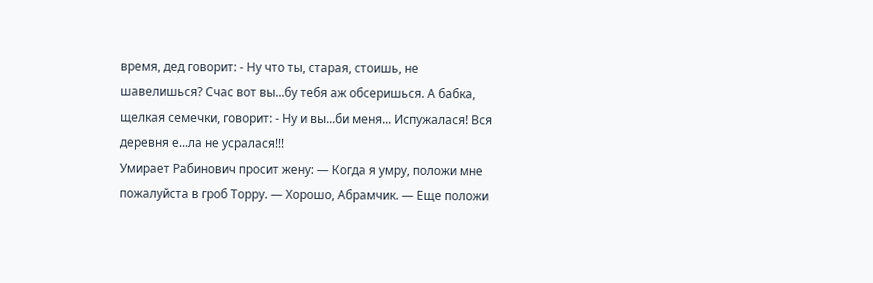время, дед говорит: - Ну что ты, старая, стоишь, не шавелишься? Счас вот вы...бу тебя аж обсеришься. А бабка, щелкая семечки, говорит: - Ну и вы...би меня... Испужалася! Вся деревня е...ла не усралася!!!
Умирает Рабинович просит жену: — Когда я умру, положи мне пожалуйста в гроб Торру. — Хорошо, Абрамчик. — Еще положи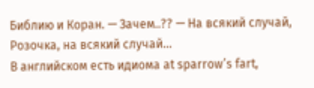Библию и Коран. — Зачем..?? — На всякий случай, Розочка, на всякий случай...
В английском есть идиома at sparrow’s fart,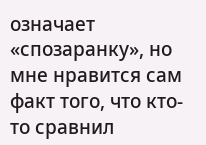означает «спозаранку», но мне нравится сам факт того, что кто-то сравнил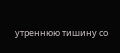утреннюю тишину со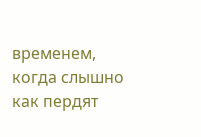временем, когда слышно как пердят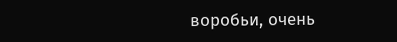воробьи, очень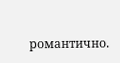романтично.